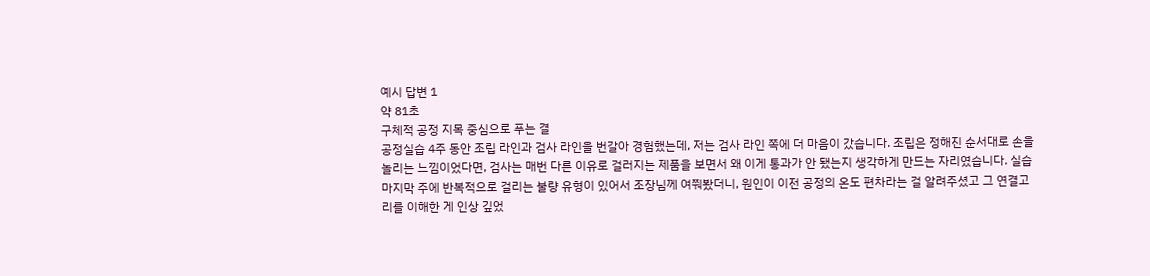예시 답변 1
약 81초
구체적 공정 지목 중심으로 푸는 결
공정실습 4주 동안 조립 라인과 검사 라인을 번갈아 경험했는데, 저는 검사 라인 쪽에 더 마음이 갔습니다. 조립은 정해진 순서대로 손을 놀리는 느낌이었다면, 검사는 매번 다른 이유로 걸러지는 제품을 보면서 왜 이게 통과가 안 됐는지 생각하게 만드는 자리였습니다. 실습 마지막 주에 반복적으로 걸리는 불량 유형이 있어서 조장님께 여쭤봤더니, 원인이 이전 공정의 온도 편차라는 걸 알려주셨고 그 연결고리를 이해한 게 인상 깊었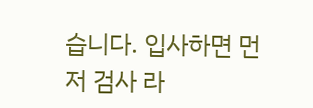습니다. 입사하면 먼저 검사 라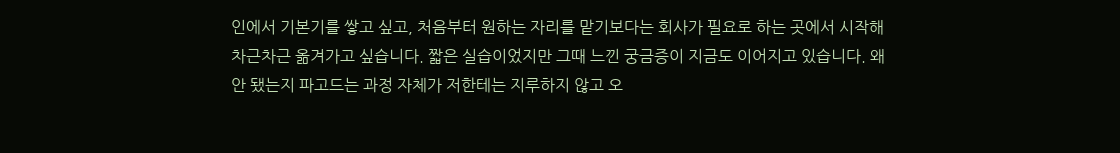인에서 기본기를 쌓고 싶고, 처음부터 원하는 자리를 맡기보다는 회사가 필요로 하는 곳에서 시작해 차근차근 옮겨가고 싶습니다. 짧은 실습이었지만 그때 느낀 궁금증이 지금도 이어지고 있습니다. 왜 안 됐는지 파고드는 과정 자체가 저한테는 지루하지 않고 오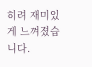히려 재미있게 느껴졌습니다.